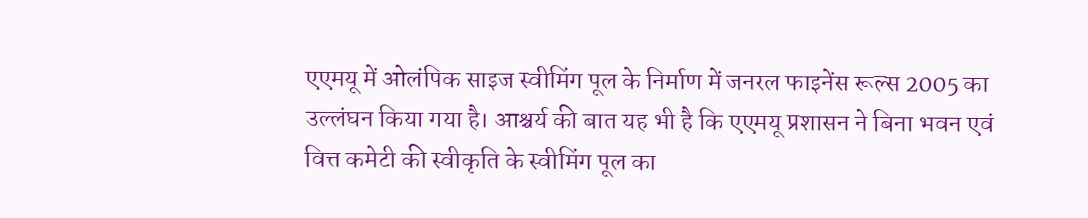एएमयू में ओलंपिक साइज स्वीमिंग पूल के निर्माण में जनरल फाइनेंस रूल्स 2005 का उल्लंघन किया गया है। आश्चर्य की बात यह भी है कि एएमयू प्रशासन ने बिना भवन एवं वित्त कमेटी की स्वीकृति के स्वीमिंग पूल का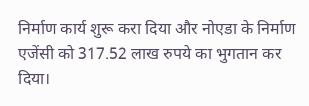निर्माण कार्य शुरू करा दिया और नोएडा के निर्माण एजेंसी को 317.52 लाख रुपये का भुगतान कर दिया।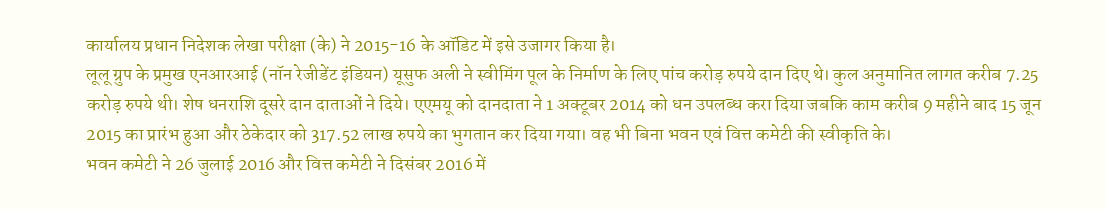कार्यालय प्रधान निदेशक लेखा परीक्षा (के) ने 2015-16 के ऑडिट में इसे उजागर किया है।
लूलू ग्रुप के प्रमुख एनआरआई (नॉन रेजीडेंट इंडियन) यूसुफ अली ने स्वीमिंग पूल के निर्माण के लिए पांच करोड़ रुपये दान दिए थे। कुल अनुमानित लागत करीब 7.25 करोड़ रुपये थी। शेष धनराशि दूसरे दान दाताओं ने दिये। एएमयू को दानदाता ने 1 अक्टूबर 2014 को धन उपलब्ध करा दिया जबकि काम करीब 9 महीने बाद 15 जून 2015 का प्रारंभ हुआ और ठेकेदार को 317.52 लाख रुपये का भुगतान कर दिया गया। वह भी बिना भवन एवं वित्त कमेटी की स्वीकृति के।
भवन कमेटी ने 26 जुलाई 2016 और वित्त कमेटी ने दिसंबर 2016 में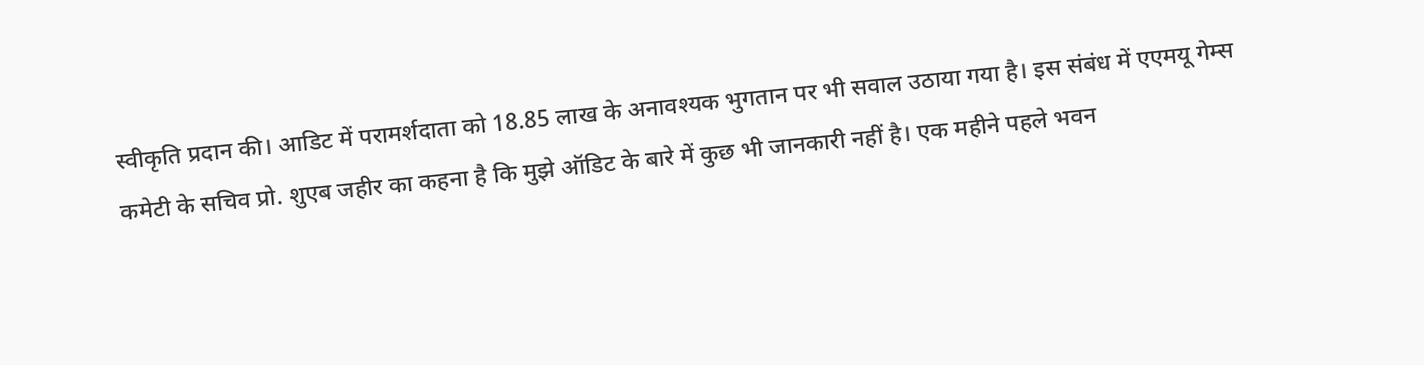स्वीकृति प्रदान की। आडिट में परामर्शदाता को 18.85 लाख के अनावश्यक भुगतान पर भी सवाल उठाया गया है। इस संबंध में एएमयू गेम्स कमेटी के सचिव प्रो. शुएब जहीर का कहना है कि मुझे ऑडिट के बारे में कुछ भी जानकारी नहीं है। एक महीने पहले भवन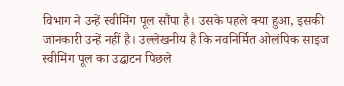विभाग ने उन्हें स्वीमिंग पूल सौंपा है। उसके पहले क्या हुआ, इसकी जानकारी उन्हें नहीं है। उल्लेखनीय है कि नवनिर्मित ओलंपिक साइज स्वीमिंग पूल का उद्घाटन पिछले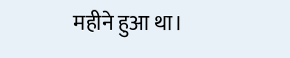महीने हुआ था।